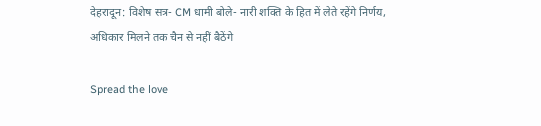देहरादून: विशेष सत्र- CM धामी बोले- नारी शक्ति के हित में लेते रहेंगे निर्णय, अधिकार मिलने तक चैन से नहीं बैठेंगे

Spread the love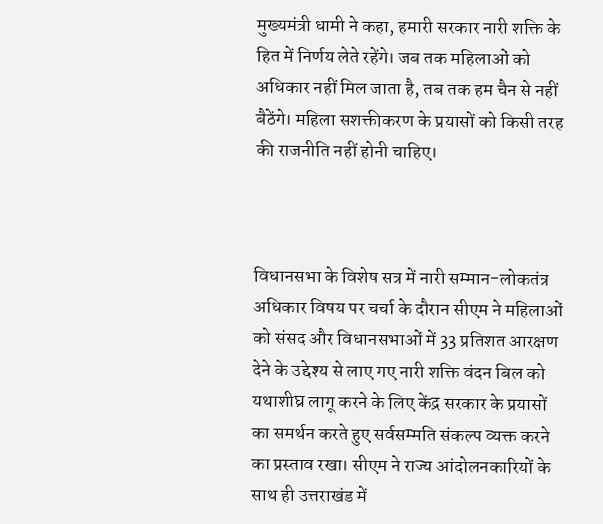मुख्यमंत्री धामी ने कहा, हमारी सरकार नारी शक्ति के हित में निर्णय लेते रहेंगे। जब तक महिलाओं को अधिकार नहीं मिल जाता है, तब तक हम चैन से नहीं बैठेंगे। महिला सशक्तीकरण के प्रयासों को किसी तरह की राजनीति नहीं होनी चाहिए।



विधानसभा के विशेष सत्र में नारी सम्मान-लोकतंत्र अधिकार विषय पर चर्चा के दौरान सीएम ने महिलाओं को संसद और विधानसभाओं में 33 प्रतिशत आरक्षण देने के उद्देश्य से लाए गए नारी शक्ति वंदन बिल को यथाशीघ्र लागू करने के लिए केंद्र सरकार के प्रयासों का समर्थन करते हुए सर्वसम्मति संकल्प व्यक्त करने का प्रस्ताव रखा। सीएम ने राज्य आंदोलनकारियों के साथ ही उत्तराखंड में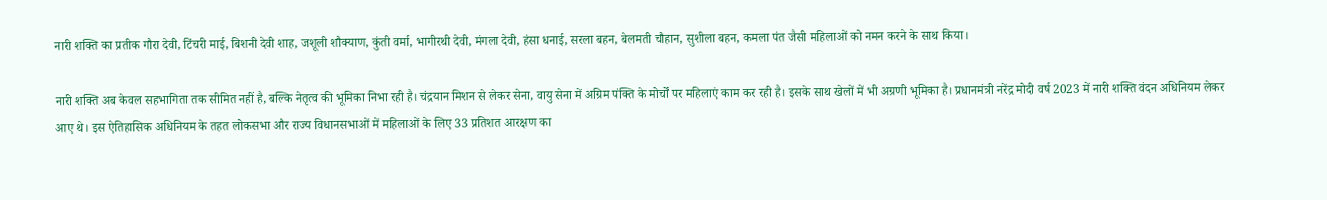नारी शक्ति का प्रतीक गौरा देवी, टिंचरी माई, बिशनी देवी शाह, जशूली शौक्याण, कुंती वर्मा, भागीरथी देवी, मंगला देवी, हंसा धनाई, सरला बहन, बेलमती चौहान, सुशीला बहन, कमला पंत जैसी महिलाओं को नमन करने के साथ किया।

नारी शक्ति अब केवल सहभागिता तक सीमित नहीं है, बल्कि नेतृत्व की भूमिका निभा रही है। चंद्रयान मिशन से लेकर सेना, वायु सेना में अग्रिम पंक्ति के मोर्चों पर महिलाएं काम कर रही है। इसके साथ खेलों में भी अग्रणी भूमिका है। प्रधानमंत्री नरेंद्र मोदी वर्ष 2023 में नारी शक्ति वंदन अधिनियम लेकर आए थे। इस ऐतिहासिक अधिनियम के तहत लोकसभा और राज्य विधानसभाओं में महिलाओं के लिए 33 प्रतिशत आरक्षण का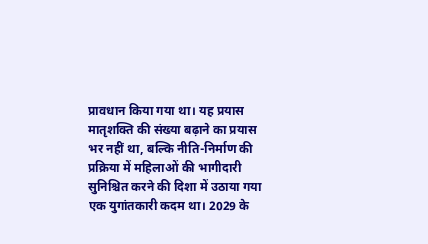प्रावधान किया गया था। यह प्रयास मातृशक्ति की संख्या बढ़ाने का प्रयास भर नहीं था, बल्कि नीति-निर्माण की प्रक्रिया में महिलाओं की भागीदारी सुनिश्चित करने की दिशा में उठाया गया एक युगांतकारी कदम था। 2029 के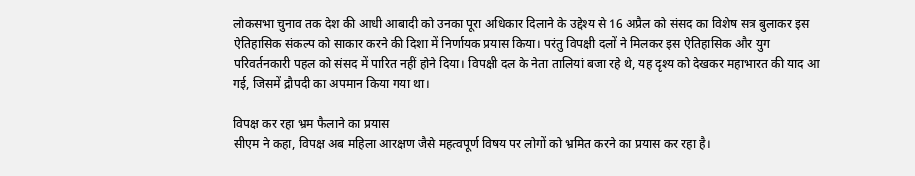लोकसभा चुनाव तक देश की आधी आबादी को उनका पूरा अधिकार दिलाने के उद्देश्य से 16 अप्रैल को संसद का विशेष सत्र बुलाकर इस ऐतिहासिक संकल्प को साकार करने की दिशा में निर्णायक प्रयास किया। परंतु विपक्षी दलों ने मिलकर इस ऐतिहासिक और युग परिवर्तनकारी पहल को संसद में पारित नहीं होने दिया। विपक्षी दल के नेता तालियां बजा रहे थे, यह दृश्य को देखकर महाभारत की याद आ गई, जिसमें द्रौपदी का अपमान किया गया था।

विपक्ष कर रहा भ्रम फैलाने का प्रयास
सीएम ने कहा, विपक्ष अब महिला आरक्षण जैसे महत्वपूर्ण विषय पर लोगों को भ्रमित करने का प्रयास कर रहा है।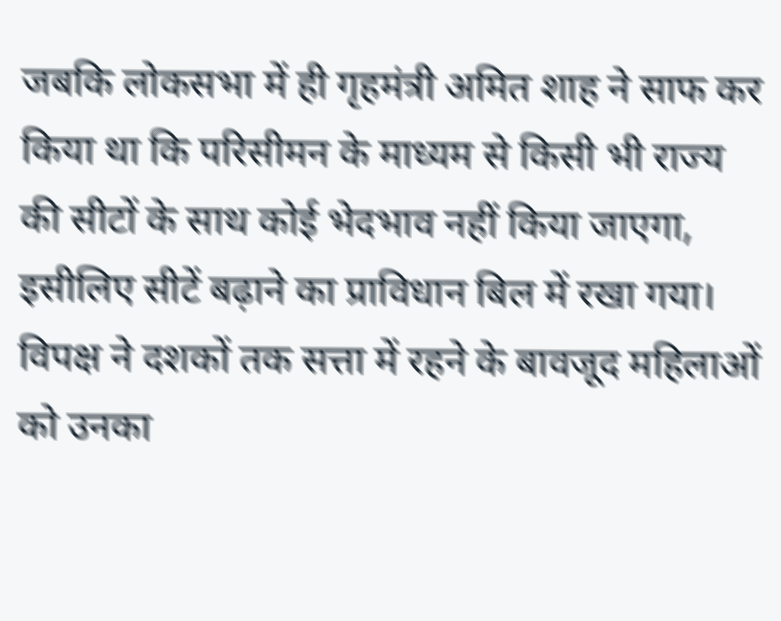जबकि लोकसभा में ही गृहमंत्री अमित शाह ने साफ कर किया था कि परिसीमन के माध्यम से किसी भी राज्य की सीटों के साथ कोई भेदभाव नहीं किया जाएगा, इसीलिए सीटें बढ़ाने का प्राविधान बिल में रखा गया। विपक्ष ने दशकों तक सत्ता में रहने के बावजूद महिलाओं को उनका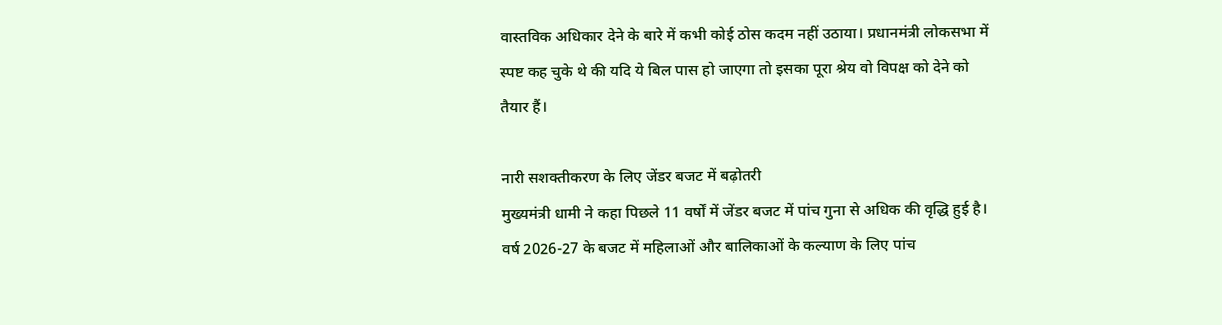वास्तविक अधिकार देने के बारे में कभी कोई ठोस कदम नहीं उठाया। प्रधानमंत्री लोकसभा में स्पष्ट कह चुके थे की यदि ये बिल पास हो जाएगा तो इसका पूरा श्रेय वो विपक्ष को देने को तैयार हैं।

नारी सशक्तीकरण के लिए जेंडर बजट में बढ़ोतरी
मुख्यमंत्री धामी ने कहा पिछले 11 वर्षों में जेंडर बजट में पांच गुना से अधिक की वृद्धि हुई है। वर्ष 2026-27 के बजट में महिलाओं और बालिकाओं के कल्याण के लिए पांच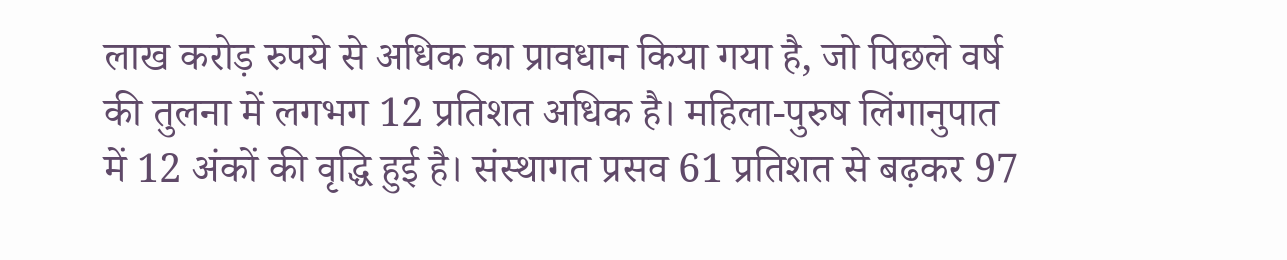लाख करोड़ रुपये से अधिक का प्रावधान किया गया है, जो पिछले वर्ष की तुलना में लगभग 12 प्रतिशत अधिक है। महिला-पुरुष लिंगानुपात में 12 अंकों की वृद्धि हुई है। संस्थागत प्रसव 61 प्रतिशत से बढ़कर 97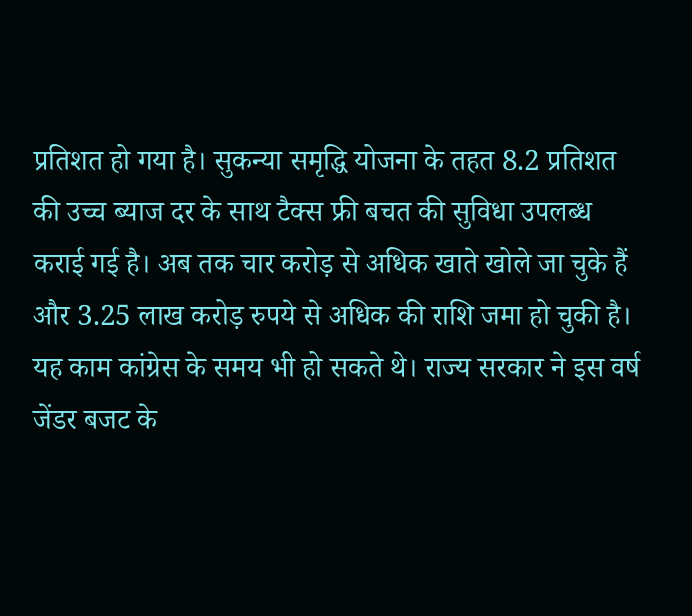प्रतिशत हो गया है। सुकन्या समृद्धि योजना के तहत 8.2 प्रतिशत की उच्च ब्याज दर के साथ टैक्स फ्री बचत की सुविधा उपलब्ध कराई गई है। अब तक चार करोड़ से अधिक खाते खोले जा चुके हैं और 3.25 लाख करोड़ रुपये से अधिक की राशि जमा हो चुकी है। यह काम कांग्रेस के समय भी हो सकते थे। राज्य सरकार ने इस वर्ष जेंडर बजट के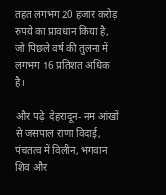तहत लगभग 20 हजार करोड़ रुपये का प्रावधान किया है, जो पिछले वर्ष की तुलना में लगभग 16 प्रतिशत अधिक है।

और पढ़े  देहरादून- नम आंखों से जसपाल राणा विदाई, पंचतत्व में विलीन, भगवान शिव और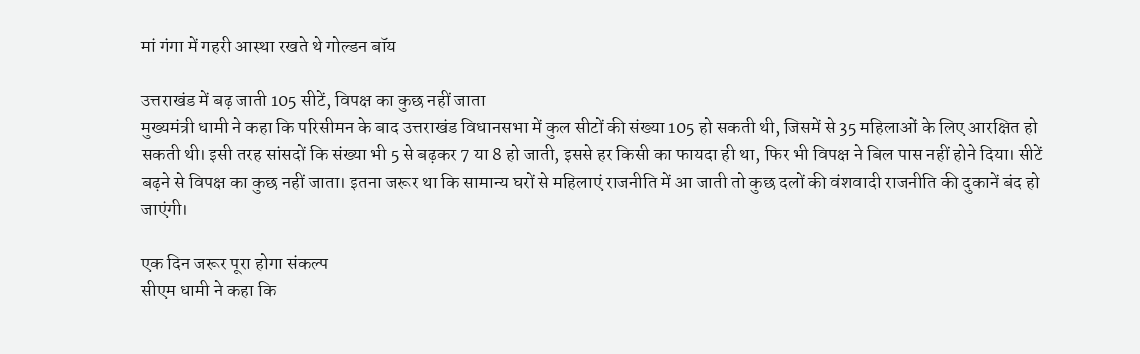मां गंगा में गहरी आस्था रखते थे गोल्डन बॉय

उत्तराखंड में बढ़ जाती 105 सीटें, विपक्ष का कुछ नहीं जाता
मुख्यमंत्री धामी ने कहा कि परिसीमन के बाद उत्तराखंड विधानसभा में कुल सीटों की संख्या 105 हो सकती थी, जिसमें से 35 महिलाओं के लिए आरक्षित हो सकती थी। इसी तरह सांसदों कि संख्या भी 5 से बढ़कर 7 या 8 हो जाती, इससे हर किसी का फायदा ही था, फिर भी विपक्ष ने बिल पास नहीं होने दिया। सीटें बढ़ने से विपक्ष का कुछ नहीं जाता। इतना जरूर था कि सामान्य घरों से महिलाएं राजनीति में आ जाती तो कुछ दलों की वंशवादी राजनीति की दुकानें बंद हो जाएंगी।

एक दिन जरूर पूरा होगा संकल्प
सीएम धामी ने कहा कि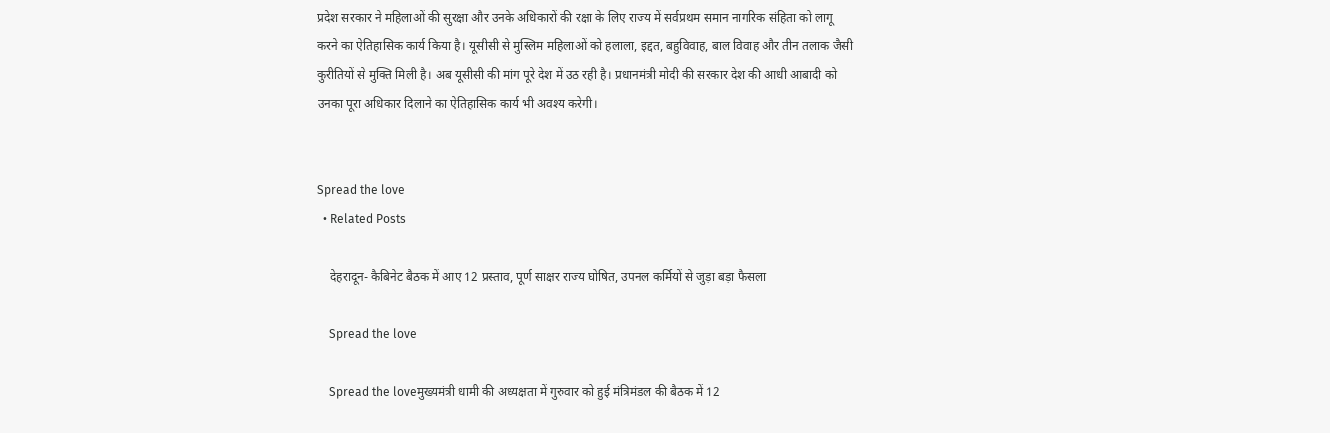प्रदेश सरकार ने महिलाओं की सुरक्षा और उनके अधिकारों की रक्षा के लिए राज्य में सर्वप्रथम समान नागरिक संहिता को लागू करने का ऐतिहासिक कार्य किया है। यूसीसी से मुस्लिम महिलाओं को हलाला, इद्दत, बहुविवाह, बाल विवाह और तीन तलाक जैसी कुरीतियों से मुक्ति मिली है। अब यूसीसी की मांग पूरे देश में उठ रही है। प्रधानमंत्री मोदी की सरकार देश की आधी आबादी को उनका पूरा अधिकार दिलाने का ऐतिहासिक कार्य भी अवश्य करेगी।


Spread the love
  • Related Posts

    देहरादून- कैबिनेट बैठक में आए 12 प्रस्ताव, पूर्ण साक्षर राज्य घोषित, उपनल कर्मियों से जुड़ा बड़ा फैसला

    Spread the love

    Spread the loveमुख्यमंत्री धामी की अध्यक्षता में गुरुवार को हुई मंत्रिमंडल की बैठक में 12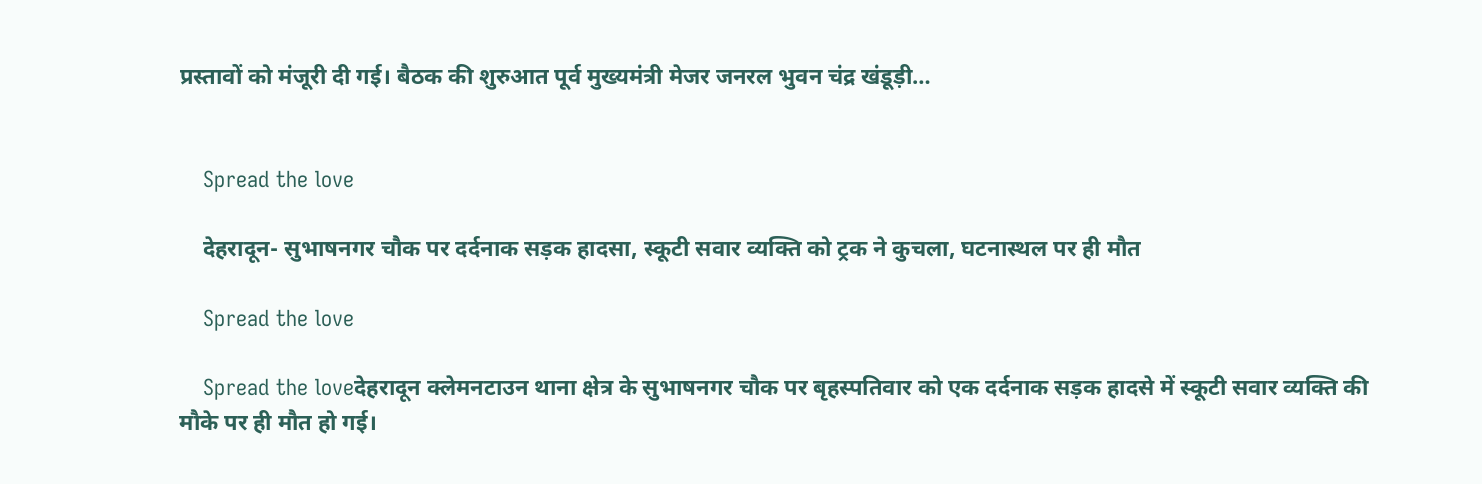प्रस्तावों को मंजूरी दी गई। बैठक की शुरुआत पूर्व मुख्यमंत्री मेजर जनरल भुवन चंद्र खंडूड़ी…


    Spread the love

    देहरादून- सुभाषनगर चौक पर दर्दनाक सड़क हादसा, स्कूटी सवार व्यक्ति को ट्रक ने कुचला, घटनास्थल पर ही मौत

    Spread the love

    Spread the loveदेहरादून क्लेमनटाउन थाना क्षेत्र के सुभाषनगर चौक पर बृहस्पतिवार को एक दर्दनाक सड़क हादसे में स्कूटी सवार व्यक्ति की मौके पर ही मौत हो गई।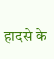हादसे के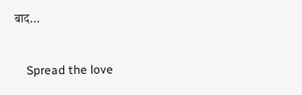बाद…


    Spread the love